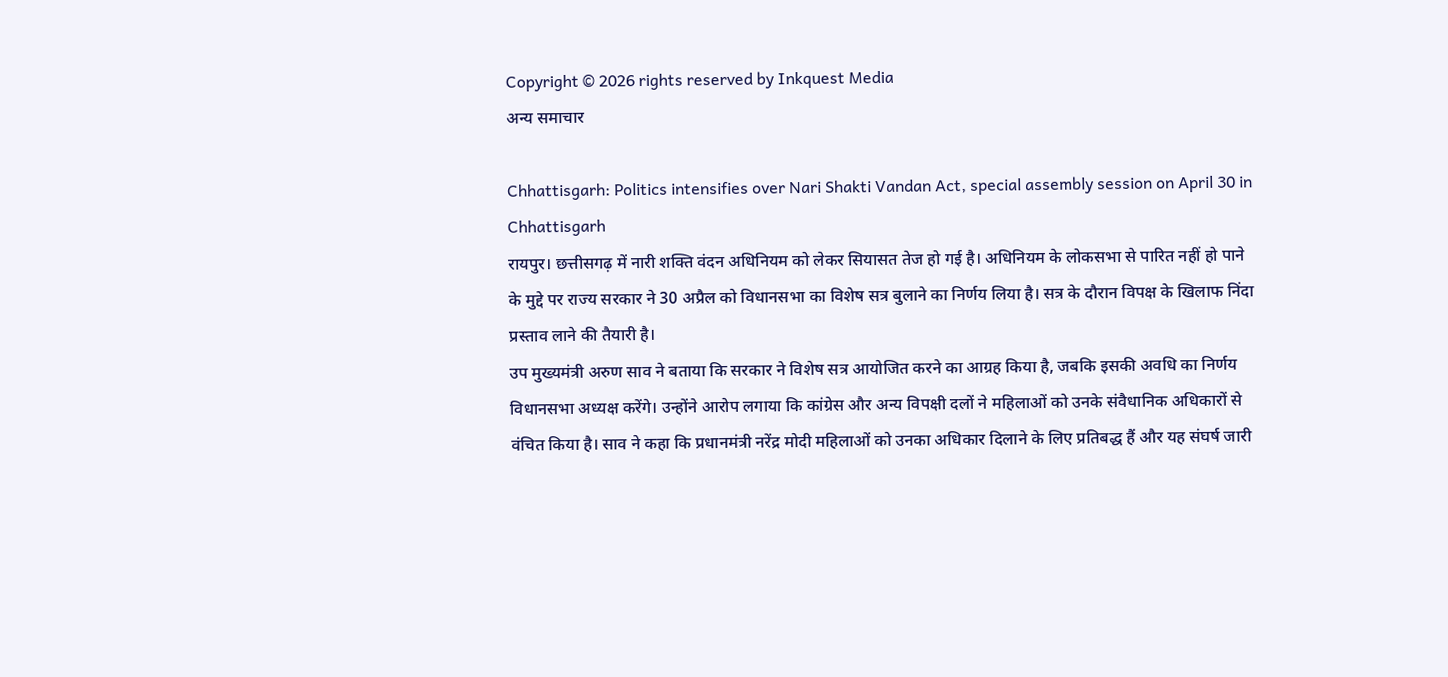Copyright © 2026 rights reserved by Inkquest Media
अन्य समाचार

Chhattisgarh: Politics intensifies over Nari Shakti Vandan Act, special assembly session on April 30 in Chhattisgarh
रायपुर। छत्तीसगढ़ में नारी शक्ति वंदन अधिनियम को लेकर सियासत तेज हो गई है। अधिनियम के लोकसभा से पारित नहीं हो पाने के मुद्दे पर राज्य सरकार ने 30 अप्रैल को विधानसभा का विशेष सत्र बुलाने का निर्णय लिया है। सत्र के दौरान विपक्ष के खिलाफ निंदा प्रस्ताव लाने की तैयारी है।
उप मुख्यमंत्री अरुण साव ने बताया कि सरकार ने विशेष सत्र आयोजित करने का आग्रह किया है, जबकि इसकी अवधि का निर्णय विधानसभा अध्यक्ष करेंगे। उन्होंने आरोप लगाया कि कांग्रेस और अन्य विपक्षी दलों ने महिलाओं को उनके संवैधानिक अधिकारों से वंचित किया है। साव ने कहा कि प्रधानमंत्री नरेंद्र मोदी महिलाओं को उनका अधिकार दिलाने के लिए प्रतिबद्ध हैं और यह संघर्ष जारी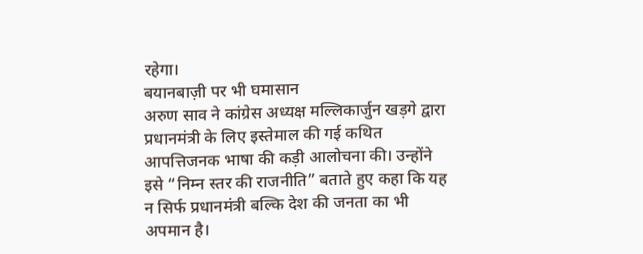रहेगा।
बयानबाज़ी पर भी घमासान
अरुण साव ने कांग्रेस अध्यक्ष मल्लिकार्जुन खड़गे द्वारा प्रधानमंत्री के लिए इस्तेमाल की गई कथित आपत्तिजनक भाषा की कड़ी आलोचना की। उन्होंने इसे “निम्न स्तर की राजनीति” बताते हुए कहा कि यह न सिर्फ प्रधानमंत्री बल्कि देश की जनता का भी अपमान है।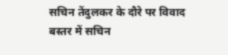सचिन तेंदुलकर के दौरे पर विवाद
बस्तर में सचिन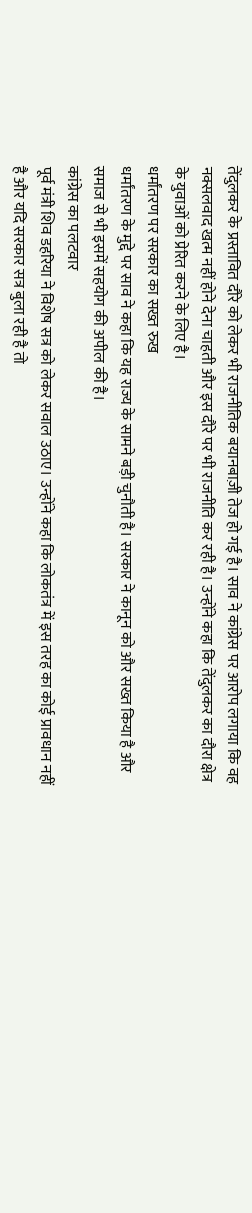तेंदुलकर के प्रस्तावित दौरे को लेकर भी राजनीतिक बयानबाज़ी तेज हो गई है। साव ने कांग्रेस पर आरोप लगाया कि वह नक्सलवाद खत्म नहीं होने देना चाहती और इस दौरे पर भी राजनीति कर रही है। उन्होंने कहा कि तेंदुलकर का दौरा क्षेत्र के युवाओं को प्रेरित करने के लिए है।
धर्मांतरण पर सरकार का सख्त रुख
धर्मांतरण के मुद्दे पर साव ने कहा कि यह राज्य के सामने बड़ी चुनौती है। सरकार ने कानून को और सख्त किया है और समाज से भी इसमें सहयोग की अपील की है।
कांग्रेस का पलटवार
पूर्व मंत्री शिव डहरिया ने विशेष सत्र को लेकर सवाल उठाए। उन्होंने कहा कि लोकतंत्र में इस तरह का कोई प्रावधान नहीं है और यदि सरकार सत्र बुला रही है तो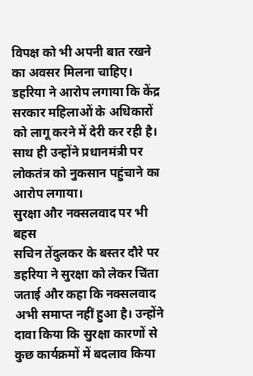विपक्ष को भी अपनी बात रखने का अवसर मिलना चाहिए।
डहरिया ने आरोप लगाया कि केंद्र सरकार महिलाओं के अधिकारों को लागू करने में देरी कर रही है। साथ ही उन्होंने प्रधानमंत्री पर लोकतंत्र को नुकसान पहुंचाने का आरोप लगाया।
सुरक्षा और नक्सलवाद पर भी बहस
सचिन तेंदुलकर के बस्तर दौरे पर डहरिया ने सुरक्षा को लेकर चिंता जताई और कहा कि नक्सलवाद अभी समाप्त नहीं हुआ है। उन्होंने दावा किया कि सुरक्षा कारणों से कुछ कार्यक्रमों में बदलाव किया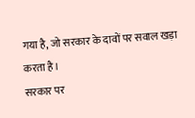गया है, जो सरकार के दावों पर सवाल खड़ा करता है।
सरकार पर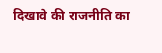दिखावे की राजनीति का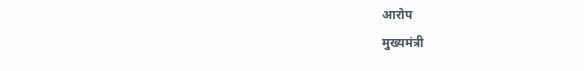आरोप
मुख्यमंत्री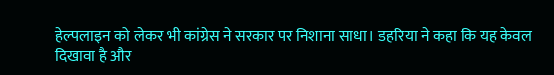हेल्पलाइन को लेकर भी कांग्रेस ने सरकार पर निशाना साधा। डहरिया ने कहा कि यह केवल दिखावा है और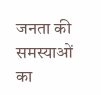जनता की समस्याओं का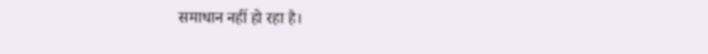समाधान नहीं हो रहा है।